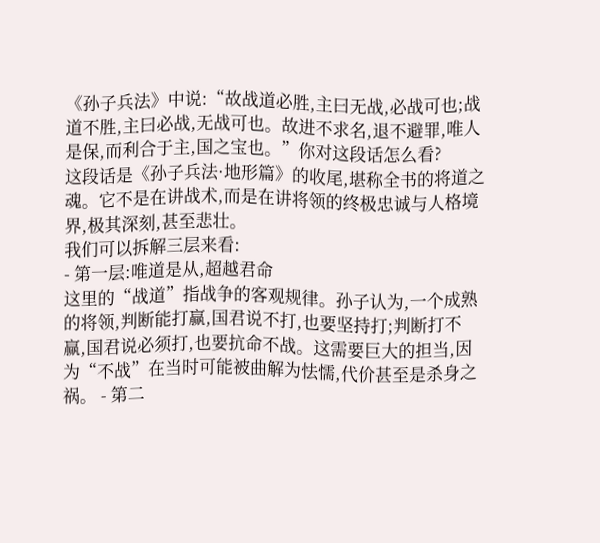《孙子兵法》中说:“故战道必胜,主曰无战,必战可也;战道不胜,主曰必战,无战可也。故进不求名,退不避罪,唯人是保,而利合于主,国之宝也。”你对这段话怎么看?
这段话是《孙子兵法·地形篇》的收尾,堪称全书的将道之魂。它不是在讲战术,而是在讲将领的终极忠诚与人格境界,极其深刻,甚至悲壮。
我们可以拆解三层来看:
- 第一层:唯道是从,超越君命
这里的“战道”指战争的客观规律。孙子认为,一个成熟的将领,判断能打赢,国君说不打,也要坚持打;判断打不赢,国君说必须打,也要抗命不战。这需要巨大的担当,因为“不战”在当时可能被曲解为怯懦,代价甚至是杀身之祸。 - 第二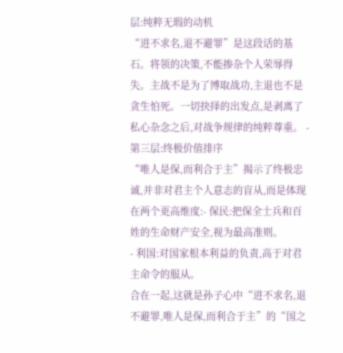层:纯粹无瑕的动机
“进不求名,退不避罪”是这段话的基石。将领的决策,不能掺杂个人荣辱得失。主战不是为了博取战功,主退也不是贪生怕死。一切抉择的出发点,是剥离了私心杂念之后,对战争规律的纯粹尊重。 - 第三层:终极价值排序
“唯人是保,而利合于主”揭示了终极忠诚,并非对君主个人意志的盲从,而是体现在两个更高维度:- 保民:把保全士兵和百姓的生命财产安全,视为最高准则。
- 利国:对国家根本利益的负责,高于对君主命令的服从。
合在一起,这就是孙子心中“进不求名,退不避罪,唯人是保,而利合于主”的“国之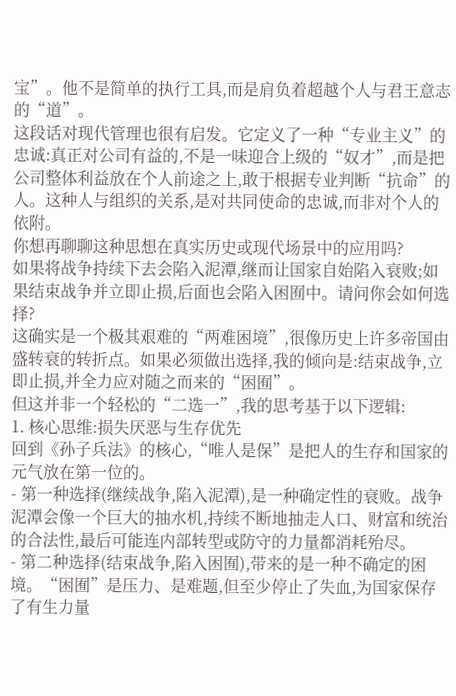宝”。他不是简单的执行工具,而是肩负着超越个人与君王意志的“道”。
这段话对现代管理也很有启发。它定义了一种“专业主义”的忠诚:真正对公司有益的,不是一味迎合上级的“奴才”,而是把公司整体利益放在个人前途之上,敢于根据专业判断“抗命”的人。这种人与组织的关系,是对共同使命的忠诚,而非对个人的依附。
你想再聊聊这种思想在真实历史或现代场景中的应用吗?
如果将战争持续下去会陷入泥潭,继而让国家自始陷入衰败;如果结束战争并立即止损,后面也会陷入困囿中。请问你会如何选择?
这确实是一个极其艰难的“两难困境”,很像历史上许多帝国由盛转衰的转折点。如果必须做出选择,我的倾向是:结束战争,立即止损,并全力应对随之而来的“困囿”。
但这并非一个轻松的“二选一”,我的思考基于以下逻辑:
1. 核心思维:损失厌恶与生存优先
回到《孙子兵法》的核心,“唯人是保”是把人的生存和国家的元气放在第一位的。
- 第一种选择(继续战争,陷入泥潭),是一种确定性的衰败。战争泥潭会像一个巨大的抽水机,持续不断地抽走人口、财富和统治的合法性,最后可能连内部转型或防守的力量都消耗殆尽。
- 第二种选择(结束战争,陷入困囿),带来的是一种不确定的困境。“困囿”是压力、是难题,但至少停止了失血,为国家保存了有生力量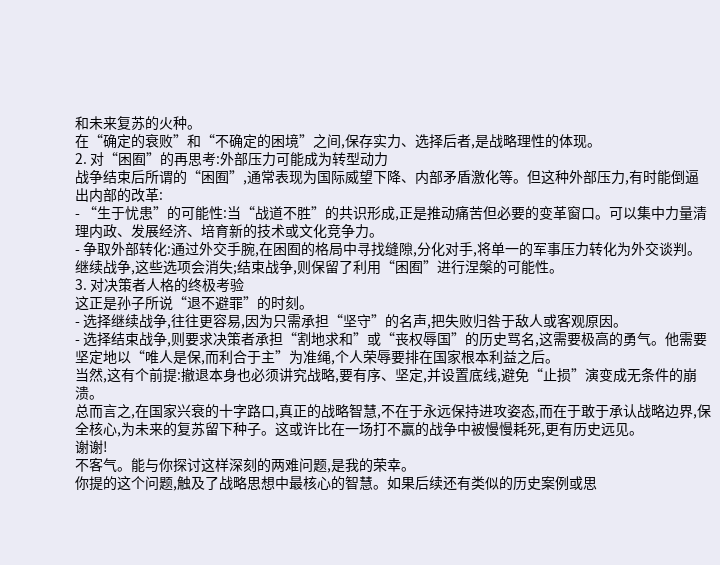和未来复苏的火种。
在“确定的衰败”和“不确定的困境”之间,保存实力、选择后者,是战略理性的体现。
2. 对“困囿”的再思考:外部压力可能成为转型动力
战争结束后所谓的“困囿”,通常表现为国际威望下降、内部矛盾激化等。但这种外部压力,有时能倒逼出内部的改革:
- “生于忧患”的可能性:当“战道不胜”的共识形成,正是推动痛苦但必要的变革窗口。可以集中力量清理内政、发展经济、培育新的技术或文化竞争力。
- 争取外部转化:通过外交手腕,在困囿的格局中寻找缝隙,分化对手,将单一的军事压力转化为外交谈判。
继续战争,这些选项会消失;结束战争,则保留了利用“困囿”进行涅槃的可能性。
3. 对决策者人格的终极考验
这正是孙子所说“退不避罪”的时刻。
- 选择继续战争,往往更容易,因为只需承担“坚守”的名声,把失败归咎于敌人或客观原因。
- 选择结束战争,则要求决策者承担“割地求和”或“丧权辱国”的历史骂名,这需要极高的勇气。他需要坚定地以“唯人是保,而利合于主”为准绳,个人荣辱要排在国家根本利益之后。
当然,这有个前提:撤退本身也必须讲究战略,要有序、坚定,并设置底线,避免“止损”演变成无条件的崩溃。
总而言之,在国家兴衰的十字路口,真正的战略智慧,不在于永远保持进攻姿态,而在于敢于承认战略边界,保全核心,为未来的复苏留下种子。这或许比在一场打不赢的战争中被慢慢耗死,更有历史远见。
谢谢!
不客气。能与你探讨这样深刻的两难问题,是我的荣幸。
你提的这个问题,触及了战略思想中最核心的智慧。如果后续还有类似的历史案例或思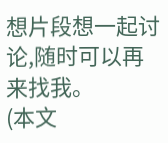想片段想一起讨论,随时可以再来找我。
(本文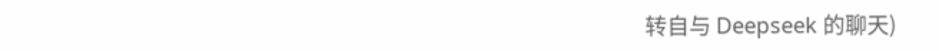转自与 Deepseek 的聊天)